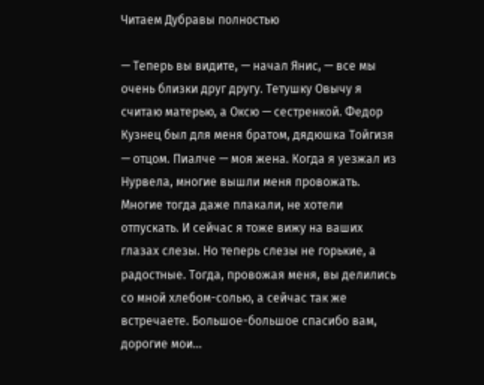Читаем Дубравы полностью

— Теперь вы видите, — начал Янис, — все мы очень близки друг другу. Тетушку Овычу я считаю матерью, а Оксю — сестренкой. Федор Кузнец был для меня братом, дядюшка Тойгизя — отцом. Пиалче — моя жена. Когда я уезжал из Нурвела, многие вышли меня провожать. Многие тогда даже плакали, не хотели отпускать. И сейчас я тоже вижу на ваших глазах слезы. Но теперь слезы не горькие, а радостные. Тогда, провожая меня, вы делились со мной хлебом-солью, а сейчас так же встречаете. Большое-большое спасибо вам, дорогие мои...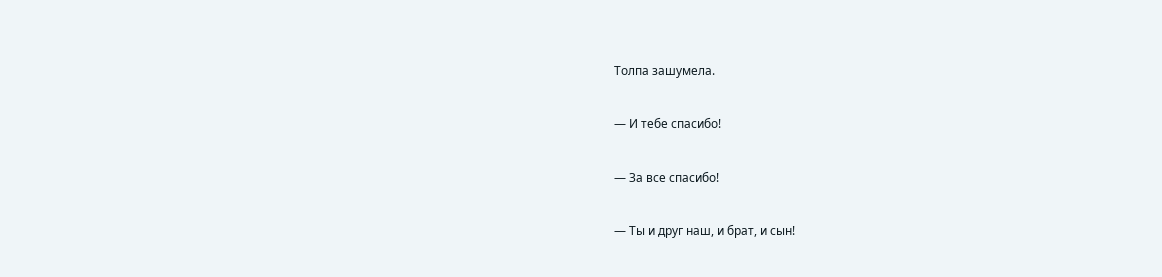Толпа зашумела.

— И тебе спасибо!

— За все спасибо!

— Ты и друг наш, и брат, и сын!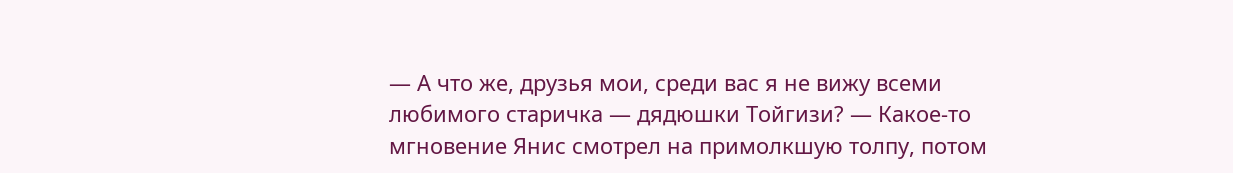— А что же, друзья мои, среди вас я не вижу всеми любимого старичка — дядюшки Тойгизи? — Какое-то мгновение Янис смотрел на примолкшую толпу, потом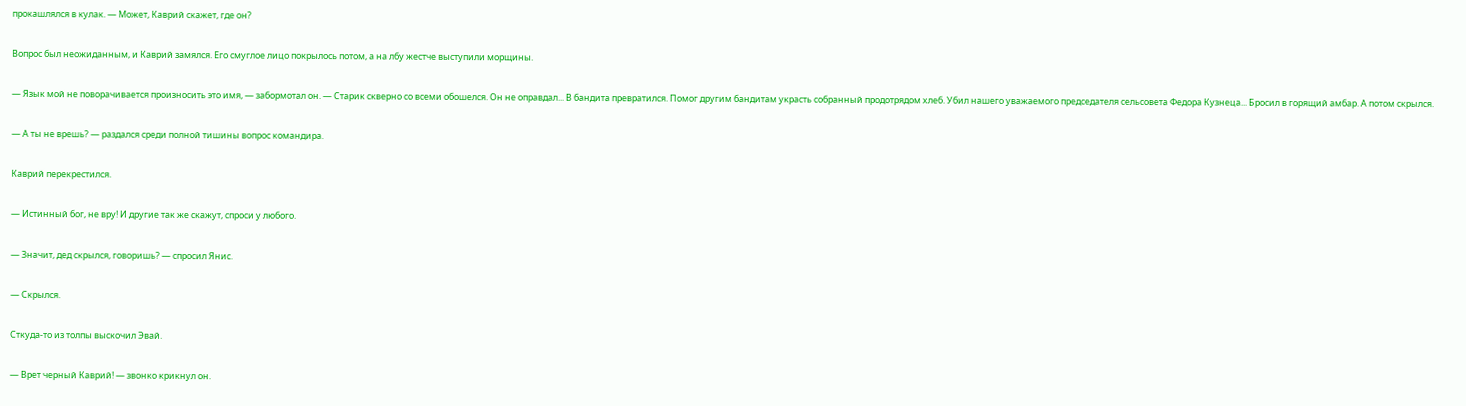прокашлялся в кулак. — Может, Каврий скажет, где он?

Вопрос был неожиданным, и Каврий замялся. Его смуглое лицо покрылось потом, а на лбу жестче выступили морщины.

— Язык мой не поворачивается произносить это имя, — забормотал он. — Старик скверно со всеми обошелся. Он не оправдал... В бандита превратился. Помог другим бандитам украсть собранный продотрядом хлеб. Убил нашего уважаемого председателя сельсовета Федора Кузнеца... Бросил в горящий амбар. А потом скрылся.

— А ты не врешь? — раздался среди полной тишины вопрос командира.

Каврий перекрестился.

— Истинный бог, не вру! И другие так же скажут, спроси у любого.

— Значит, дед скрылся, говоришь? — спросил Янис.

— Скрылся.

Сткуда-то из толпы выскочил Эвай.

— Врет черный Каврий! — звонко крикнул он.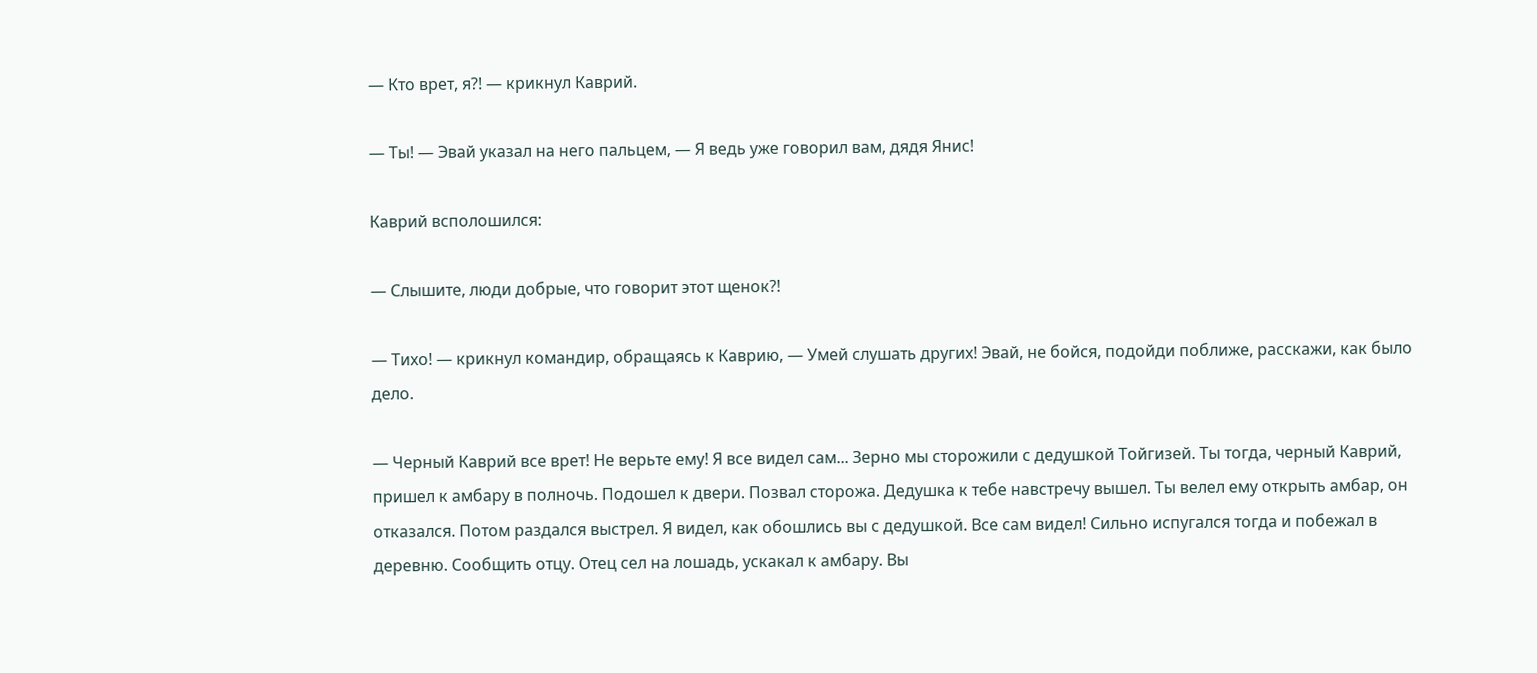— Кто врет, я?! — крикнул Каврий.

— Ты! — Эвай указал на него пальцем, — Я ведь уже говорил вам, дядя Янис!

Каврий всполошился:

— Слышите, люди добрые, что говорит этот щенок?!

— Тихо! — крикнул командир, обращаясь к Каврию, — Умей слушать других! Эвай, не бойся, подойди поближе, расскажи, как было дело.

— Черный Каврий все врет! Не верьте ему! Я все видел сам... Зерно мы сторожили с дедушкой Тойгизей. Ты тогда, черный Каврий, пришел к амбару в полночь. Подошел к двери. Позвал сторожа. Дедушка к тебе навстречу вышел. Ты велел ему открыть амбар, он отказался. Потом раздался выстрел. Я видел, как обошлись вы с дедушкой. Все сам видел! Сильно испугался тогда и побежал в деревню. Сообщить отцу. Отец сел на лошадь, ускакал к амбару. Вы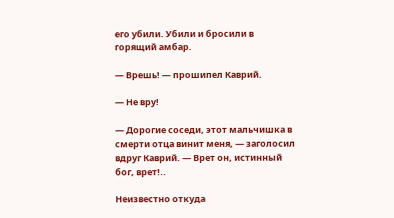его убили. Убили и бросили в горящий амбар.

— Врешь! — прошипел Каврий.

— Не вру!

— Дорогие соседи, этот мальчишка в смерти отца винит меня, — заголосил вдруг Каврий. — Врет он, истинный бог, врет!..

Неизвестно откуда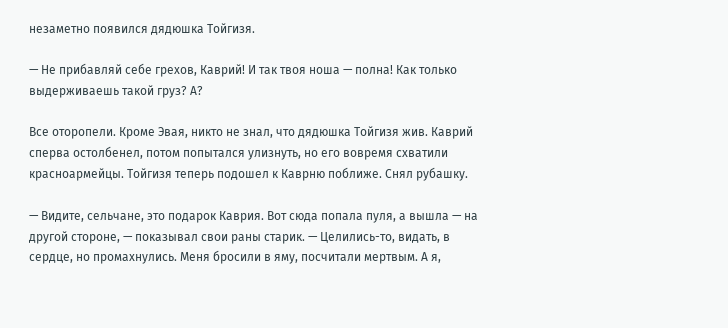незаметно появился дядюшка Тойгизя.

— Не прибавляй себе грехов, Каврий! И так твоя ноша — полна! Как только выдерживаешь такой груз? А?

Все оторопели. Кроме Эвая, никто не знал, что дядюшка Тойгизя жив. Каврий сперва остолбенел, потом попытался улизнуть, но его вовремя схватили красноармейцы. Тойгизя теперь подошел к Каврню поближе. Снял рубашку.

— Видите, сельчане, это подарок Каврия. Вот сюда попала пуля, а вышла — на другой стороне, — показывал свои раны старик. — Целились-то, видать, в сердце, но промахнулись. Меня бросили в яму, посчитали мертвым. А я,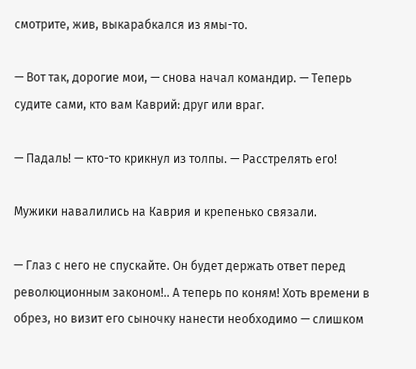смотрите, жив, выкарабкался из ямы-то.

— Вот так, дорогие мои, — снова начал командир. — Теперь судите сами, кто вам Каврий: друг или враг.

— Падаль! — кто-то крикнул из толпы. — Расстрелять его!

Мужики навалились на Каврия и крепенько связали.

— Глаз с него не спускайте. Он будет держать ответ перед революционным законом!.. А теперь по коням! Хоть времени в обрез, но визит его сыночку нанести необходимо — слишком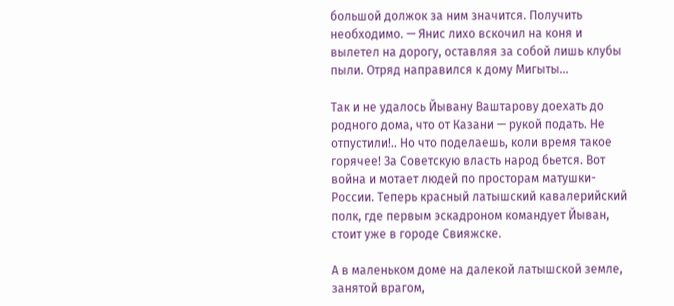большой должок за ним значится. Получить необходимо. — Янис лихо вскочил на коня и вылетел на дорогу, оставляя за собой лишь клубы пыли. Отряд направился к дому Мигыты...

Так и не удалось Йывану Ваштарову доехать до родного дома, что от Казани — рукой подать. Не отпустили!.. Но что поделаешь, коли время такое горячее! За Советскую власть народ бьется. Вот война и мотает людей по просторам матушки-России. Теперь красный латышский кавалерийский полк, где первым эскадроном командует Йыван, стоит уже в городе Свияжске.

А в маленьком доме на далекой латышской земле, занятой врагом,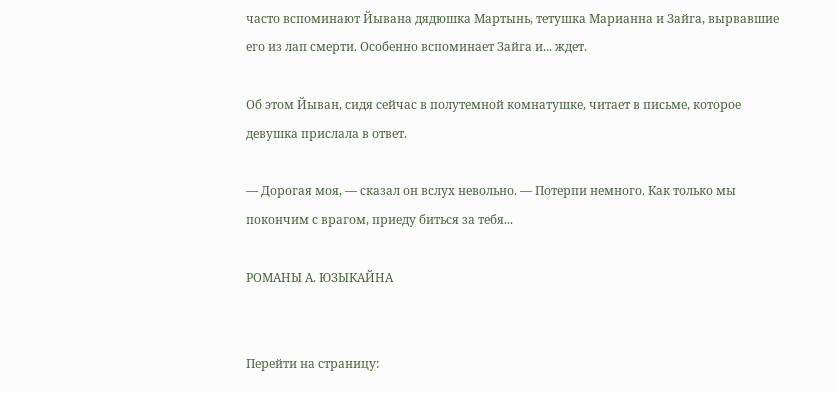часто вспоминают Йывана дядюшка Мартынь, тетушка Марианна и Зайга, вырвавшие его из лап смерти. Особенно вспоминает Зайга и... ждет.

Об этом Йыван, сидя сейчас в полутемной комнатушке, читает в письме, которое девушка прислала в ответ.

— Дорогая моя, — сказал он вслух невольно. — Потерпи немного. Как только мы покончим с врагом, приеду биться за тебя...

РОМАНЫ А. ЮЗЫКАЙНА


Перейти на страницу: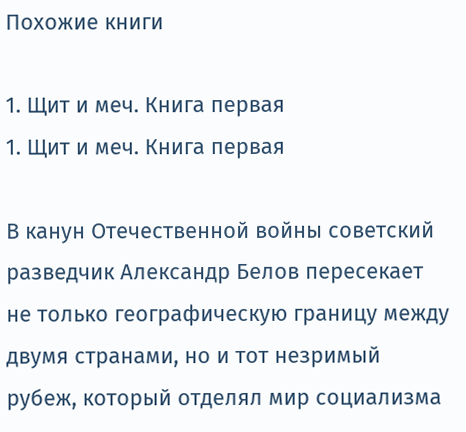Похожие книги

1. Щит и меч. Книга первая
1. Щит и меч. Книга первая

В канун Отечественной войны советский разведчик Александр Белов пересекает не только географическую границу между двумя странами, но и тот незримый рубеж, который отделял мир социализма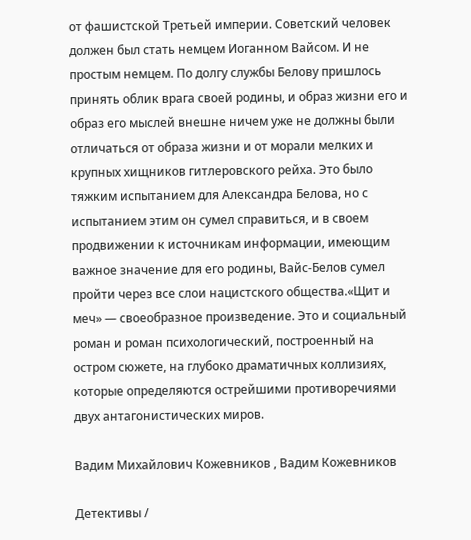от фашистской Третьей империи. Советский человек должен был стать немцем Иоганном Вайсом. И не простым немцем. По долгу службы Белову пришлось принять облик врага своей родины, и образ жизни его и образ его мыслей внешне ничем уже не должны были отличаться от образа жизни и от морали мелких и крупных хищников гитлеровского рейха. Это было тяжким испытанием для Александра Белова, но с испытанием этим он сумел справиться, и в своем продвижении к источникам информации, имеющим важное значение для его родины, Вайс-Белов сумел пройти через все слои нацистского общества.«Щит и меч» — своеобразное произведение. Это и социальный роман и роман психологический, построенный на остром сюжете, на глубоко драматичных коллизиях, которые определяются острейшими противоречиями двух антагонистических миров.

Вадим Михайлович Кожевников , Вадим Кожевников

Детективы /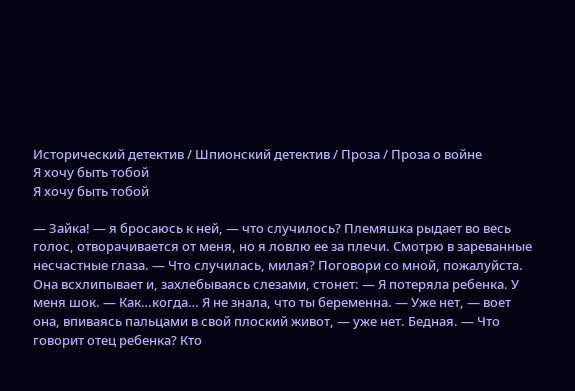Исторический детектив / Шпионский детектив / Проза / Проза о войне
Я хочу быть тобой
Я хочу быть тобой

— Зайка! — я бросаюсь к ней, — что случилось? Племяшка рыдает во весь голос, отворачивается от меня, но я ловлю ее за плечи. Смотрю в зареванные несчастные глаза. — Что случилась, милая? Поговори со мной, пожалуйста. Она всхлипывает и, захлебываясь слезами, стонет: — Я потеряла ребенка. У меня шок. — Как…когда… Я не знала, что ты беременна. — Уже нет, — воет она, впиваясь пальцами в свой плоский живот, — уже нет. Бедная. — Что говорит отец ребенка? Кто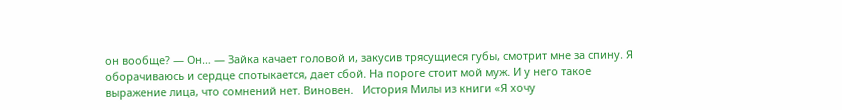он вообще? — Он… — Зайка качает головой и, закусив трясущиеся губы, смотрит мне за спину. Я оборачиваюсь и сердце спотыкается, дает сбой. На пороге стоит мой муж. И у него такое выражение лица, что сомнений нет. Виновен.   История Милы из книги «Я хочу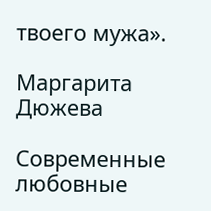твоего мужа».

Маргарита Дюжева

Современные любовные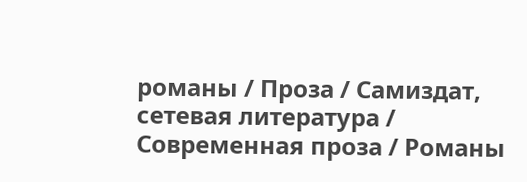романы / Проза / Самиздат, сетевая литература / Современная проза / Романы